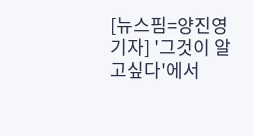[뉴스핌=양진영 기자] '그것이 알고싶다'에서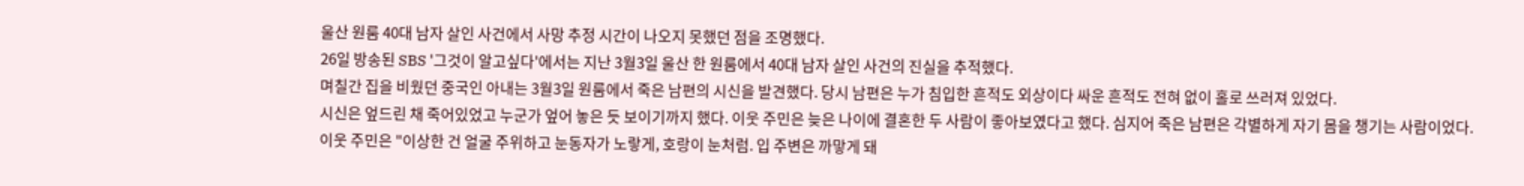울산 원룸 40대 남자 살인 사건에서 사망 추정 시간이 나오지 못했던 점을 조명했다.
26일 방송된 SBS '그것이 알고싶다'에서는 지난 3월3일 울산 한 원룸에서 40대 남자 살인 사건의 진실을 추적했다.
며칠간 집을 비웠던 중국인 아내는 3월3일 원룸에서 죽은 남편의 시신을 발견했다. 당시 남편은 누가 침입한 흔적도 외상이다 싸운 흔적도 전혀 없이 홀로 쓰러져 있었다.
시신은 엎드린 채 죽어있었고 누군가 엎어 놓은 듯 보이기까지 했다. 이웃 주민은 늦은 나이에 결혼한 두 사람이 좋아보였다고 했다. 심지어 죽은 남편은 각별하게 자기 몸을 챙기는 사람이었다.
이웃 주민은 "이상한 건 얼굴 주위하고 눈동자가 노랗게, 호랑이 눈처럼. 입 주변은 까맣게 돼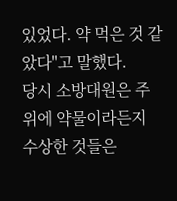있었다. 약 먹은 것 같았다"고 말했다.
당시 소방대원은 주위에 약물이라든지 수상한 것들은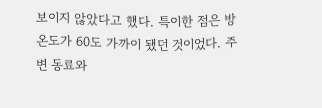보이지 않았다고 했다. 특이한 점은 방 온도가 60도 가까이 됐던 것이었다. 주변 동료와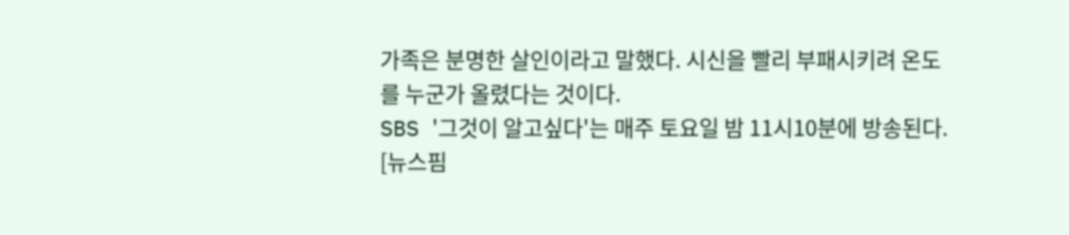가족은 분명한 살인이라고 말했다. 시신을 빨리 부패시키려 온도를 누군가 올렸다는 것이다.
SBS '그것이 알고싶다'는 매주 토요일 밤 11시10분에 방송된다.
[뉴스핌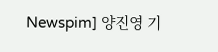Newspim] 양진영 기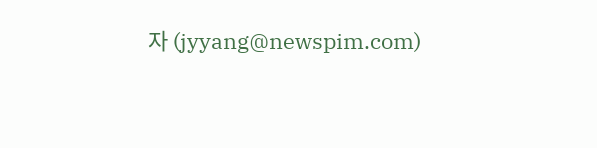자 (jyyang@newspim.com)